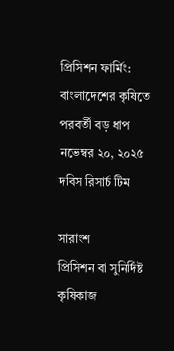প্রিসিশন ফার্মিং: বাংলাদেশের কৃষিতে পরবর্তী বড় ধাপ
নভেম্বর ২০, ২০২৫
দবিস রিসার্চ টিম

সারাংশ
প্রিসিশন বা সুনির্দিষ্ট কৃষিকাজ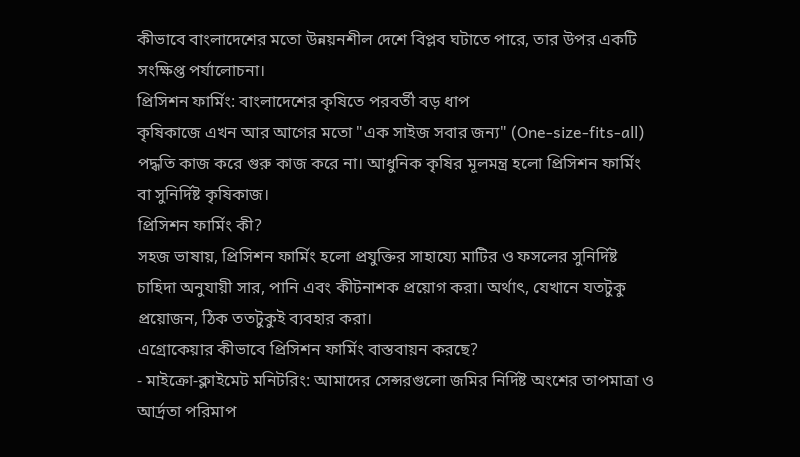কীভাবে বাংলাদেশের মতো উন্নয়নশীল দেশে বিপ্লব ঘটাতে পারে, তার উপর একটি সংক্ষিপ্ত পর্যালোচনা।
প্রিসিশন ফার্মিং: বাংলাদেশের কৃষিতে পরবর্তী বড় ধাপ
কৃষিকাজে এখন আর আগের মতো "এক সাইজ সবার জন্য" (One-size-fits-all) পদ্ধতি কাজ করে গুরু কাজ করে না। আধুনিক কৃষির মূলমন্ত্র হলো প্রিসিশন ফার্মিং বা সুনির্দিষ্ট কৃষিকাজ।
প্রিসিশন ফার্মিং কী?
সহজ ভাষায়, প্রিসিশন ফার্মিং হলো প্রযুক্তির সাহায্যে মাটির ও ফসলের সুনির্দিষ্ট চাহিদা অনুযায়ী সার, পানি এবং কীটনাশক প্রয়োগ করা। অর্থাৎ, যেখানে যতটুকু প্রয়োজন, ঠিক ততটুকুই ব্যবহার করা।
এগ্রোকেয়ার কীভাবে প্রিসিশন ফার্মিং বাস্তবায়ন করছে?
- মাইক্রো-ক্লাইমেট মনিটরিং: আমাদের সেন্সরগুলো জমির নির্দিষ্ট অংশের তাপমাত্রা ও আর্দ্রতা পরিমাপ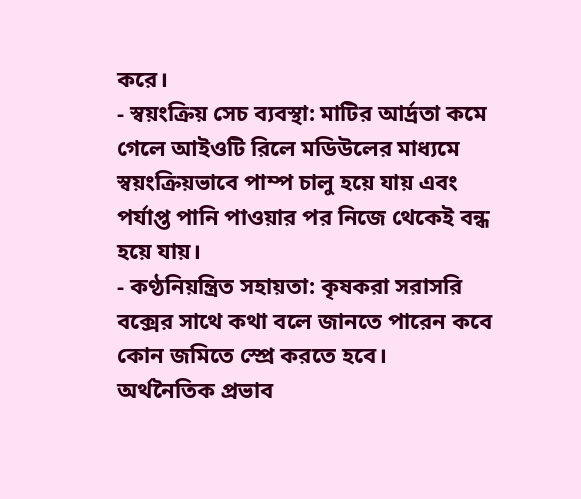করে।
- স্বয়ংক্রিয় সেচ ব্যবস্থা: মাটির আর্দ্রতা কমে গেলে আইওটি রিলে মডিউলের মাধ্যমে স্বয়ংক্রিয়ভাবে পাম্প চালু হয়ে যায় এবং পর্যাপ্ত পানি পাওয়ার পর নিজে থেকেই বন্ধ হয়ে যায়।
- কণ্ঠনিয়ন্ত্রিত সহায়তা: কৃষকরা সরাসরি বক্সের সাথে কথা বলে জানতে পারেন কবে কোন জমিতে স্প্রে করতে হবে।
অর্থনৈতিক প্রভাব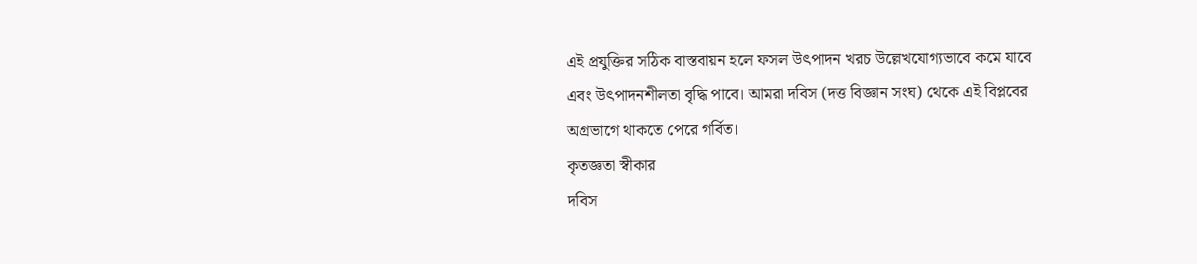এই প্রযুক্তির সঠিক বাস্তবায়ন হলে ফসল উৎপাদন খরচ উল্লেখযোগ্যভাবে কমে যাবে এবং উৎপাদনশীলতা বৃদ্ধি পাবে। আমরা দবিস (দত্ত বিজ্ঞান সংঘ) থেকে এই বিপ্লবের অগ্রভাগে থাকতে পেরে গর্বিত।
কৃতজ্ঞতা স্বীকার
দবিস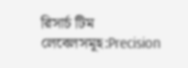রিসার্চ টিম
লেবেলসমূহ:Precision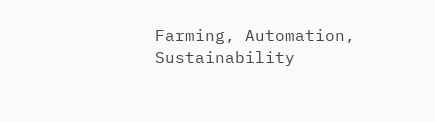Farming, Automation, Sustainability